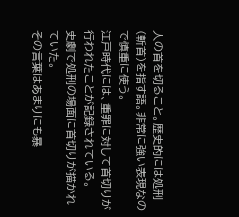人の首を切ること。歴史的には処刑(斬首)を指す語。非常に強い表現なので慎重に使う。
江戸時代には、重罪に対して首切りが行われたことが記録されている。
史劇で処刑の場面に首切りが描かれていた。
その言葉はあまりにも暴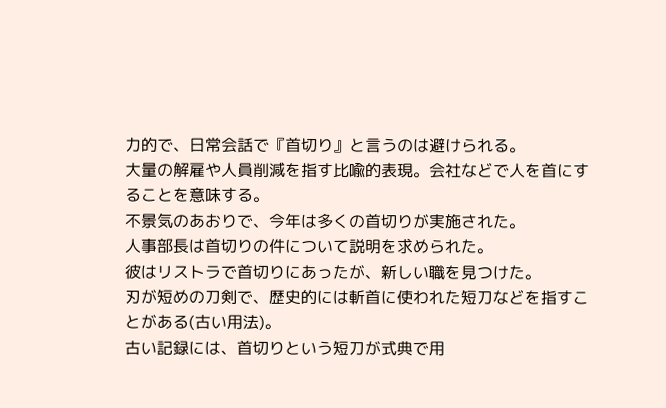力的で、日常会話で『首切り』と言うのは避けられる。
大量の解雇や人員削減を指す比喩的表現。会社などで人を首にすることを意味する。
不景気のあおりで、今年は多くの首切りが実施された。
人事部長は首切りの件について説明を求められた。
彼はリストラで首切りにあったが、新しい職を見つけた。
刃が短めの刀剣で、歴史的には斬首に使われた短刀などを指すことがある(古い用法)。
古い記録には、首切りという短刀が式典で用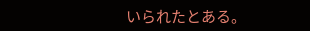いられたとある。